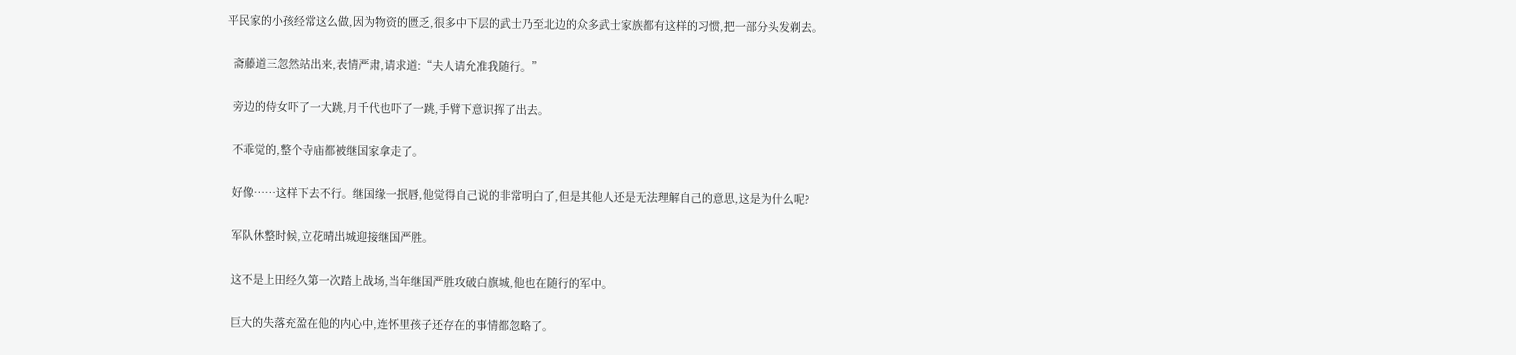平民家的小孩经常这么做,因为物资的匮乏,很多中下层的武士乃至北边的众多武士家族都有这样的习惯,把一部分头发剃去。

  斋藤道三忽然站出来,表情严肃,请求道:“夫人请允准我随行。”

  旁边的侍女吓了一大跳,月千代也吓了一跳,手臂下意识挥了出去。

  不乖觉的,整个寺庙都被继国家拿走了。

  好像……这样下去不行。继国缘一抿唇,他觉得自己说的非常明白了,但是其他人还是无法理解自己的意思,这是为什么呢?

  军队休整时候,立花晴出城迎接继国严胜。

  这不是上田经久第一次踏上战场,当年继国严胜攻破白旗城,他也在随行的军中。

  巨大的失落充盈在他的内心中,连怀里孩子还存在的事情都忽略了。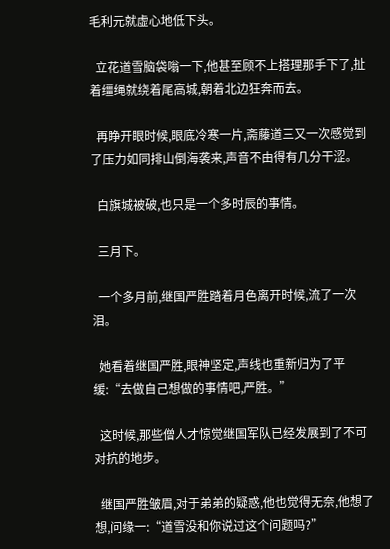毛利元就虚心地低下头。

  立花道雪脑袋嗡一下,他甚至顾不上搭理那手下了,扯着缰绳就绕着尾高城,朝着北边狂奔而去。

  再睁开眼时候,眼底冷寒一片,斋藤道三又一次感觉到了压力如同排山倒海袭来,声音不由得有几分干涩。

  白旗城被破,也只是一个多时辰的事情。

  三月下。

  一个多月前,继国严胜踏着月色离开时候,流了一次泪。

  她看着继国严胜,眼神坚定,声线也重新归为了平缓:“去做自己想做的事情吧,严胜。”

  这时候,那些僧人才惊觉继国军队已经发展到了不可对抗的地步。

  继国严胜皱眉,对于弟弟的疑惑,他也觉得无奈,他想了想,问缘一:“道雪没和你说过这个问题吗?”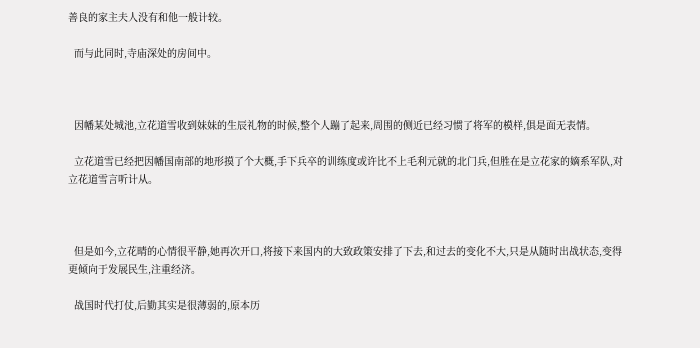善良的家主夫人没有和他一般计较。

  而与此同时,寺庙深处的房间中。



  因幡某处城池,立花道雪收到妹妹的生辰礼物的时候,整个人蹦了起来,周围的侧近已经习惯了将军的模样,俱是面无表情。

  立花道雪已经把因幡国南部的地形摸了个大概,手下兵卒的训练度或许比不上毛利元就的北门兵,但胜在是立花家的嫡系军队,对立花道雪言听计从。



  但是如今,立花晴的心情很平静,她再次开口,将接下来国内的大致政策安排了下去,和过去的变化不大,只是从随时出战状态,变得更倾向于发展民生,注重经济。

  战国时代打仗,后勤其实是很薄弱的,原本历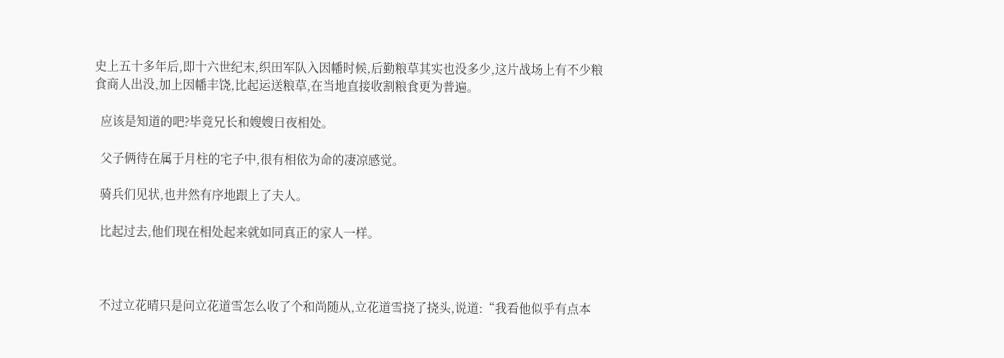史上五十多年后,即十六世纪末,织田军队入因幡时候,后勤粮草其实也没多少,这片战场上有不少粮食商人出没,加上因幡丰饶,比起运送粮草,在当地直接收割粮食更为普遍。

  应该是知道的吧?毕竟兄长和嫂嫂日夜相处。

  父子俩待在属于月柱的宅子中,很有相依为命的凄凉感觉。

  骑兵们见状,也井然有序地跟上了夫人。

  比起过去,他们现在相处起来就如同真正的家人一样。



  不过立花晴只是问立花道雪怎么收了个和尚随从,立花道雪挠了挠头,说道:“我看他似乎有点本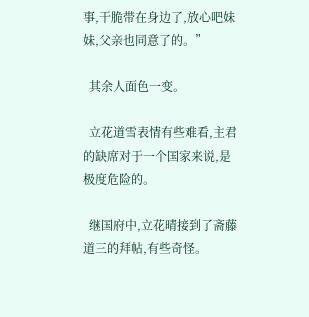事,干脆带在身边了,放心吧妹妹,父亲也同意了的。”

  其余人面色一变。

  立花道雪表情有些难看,主君的缺席对于一个国家来说,是极度危险的。

  继国府中,立花晴接到了斋藤道三的拜帖,有些奇怪。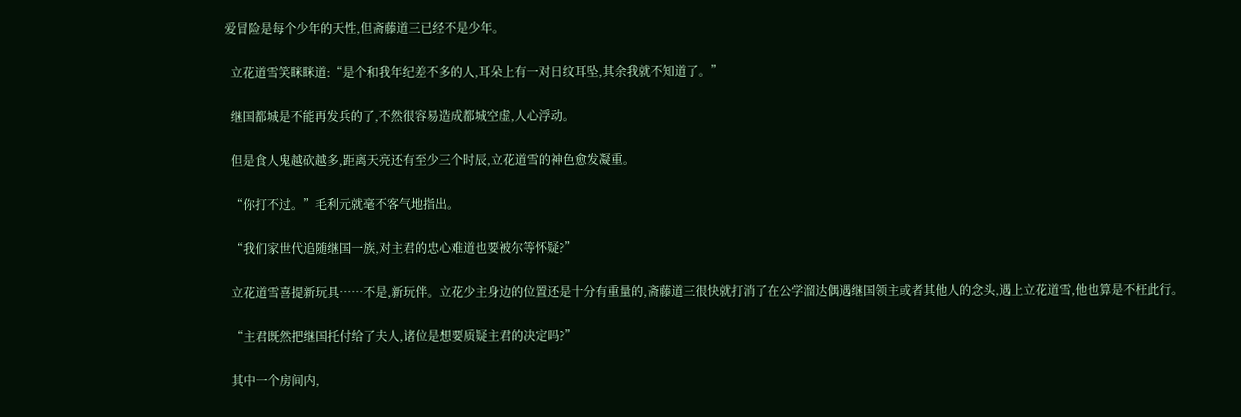爱冒险是每个少年的天性,但斋藤道三已经不是少年。

  立花道雪笑眯眯道:“是个和我年纪差不多的人,耳朵上有一对日纹耳坠,其余我就不知道了。”

  继国都城是不能再发兵的了,不然很容易造成都城空虚,人心浮动。

  但是食人鬼越砍越多,距离天亮还有至少三个时辰,立花道雪的神色愈发凝重。

  “你打不过。”毛利元就毫不客气地指出。

  “我们家世代追随继国一族,对主君的忠心难道也要被尔等怀疑?”

  立花道雪喜提新玩具……不是,新玩伴。立花少主身边的位置还是十分有重量的,斋藤道三很快就打消了在公学溜达偶遇继国领主或者其他人的念头,遇上立花道雪,他也算是不枉此行。

  “主君既然把继国托付给了夫人,诸位是想要质疑主君的决定吗?”

  其中一个房间内,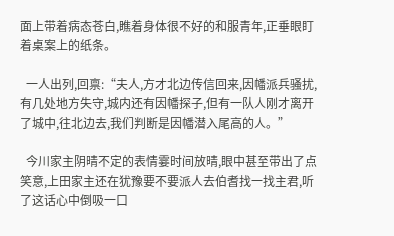面上带着病态苍白,瞧着身体很不好的和服青年,正垂眼盯着桌案上的纸条。

  一人出列,回禀:“夫人,方才北边传信回来,因幡派兵骚扰,有几处地方失守,城内还有因幡探子,但有一队人刚才离开了城中,往北边去,我们判断是因幡潜入尾高的人。”

  今川家主阴晴不定的表情霎时间放晴,眼中甚至带出了点笑意,上田家主还在犹豫要不要派人去伯耆找一找主君,听了这话心中倒吸一口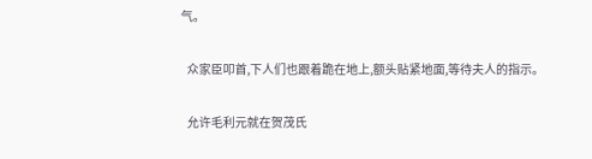气。

  众家臣叩首,下人们也跟着跪在地上,额头贴紧地面,等待夫人的指示。

  允许毛利元就在贺茂氏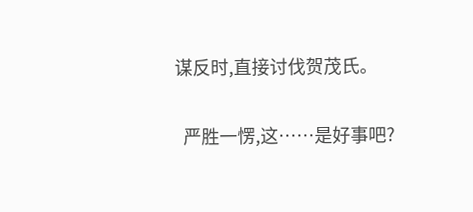谋反时,直接讨伐贺茂氏。

  严胜一愣,这……是好事吧?